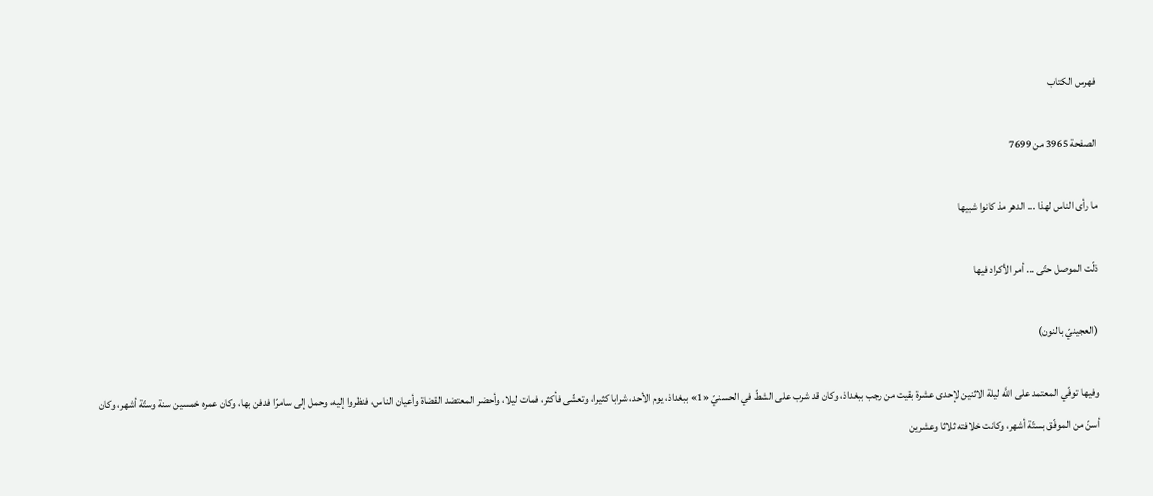فهرس الكتاب

الصفحة 3965 من 7699

ما رأى الناس لهذا ... الدهر مذ كانوا شبيها

ذلّت الموصل حتّى ... أمر الأكراد فيها

(العجينيّ بالنون)

وفيها توفّي المعتمد على اللَّه ليلة الاثنين لإحدى عشرة بقيت من رجب ببغداذ، وكان قد شرب على الشطّ في الحسنيّ «1» ببغداذ، يوم الأحد، شرابا كثيرا، وتعشّى فأكثر، فمات ليلا، وأحضر المعتضد القضاة وأعيان الناس، فنظروا إليه، وحمل إلى سامرّا فدفن بها، وكان عمره خمسين سنة وستّة أشهر، وكان أسنّ من الموفّق بستّة أشهر، وكانت خلافته ثلاثا وعشرين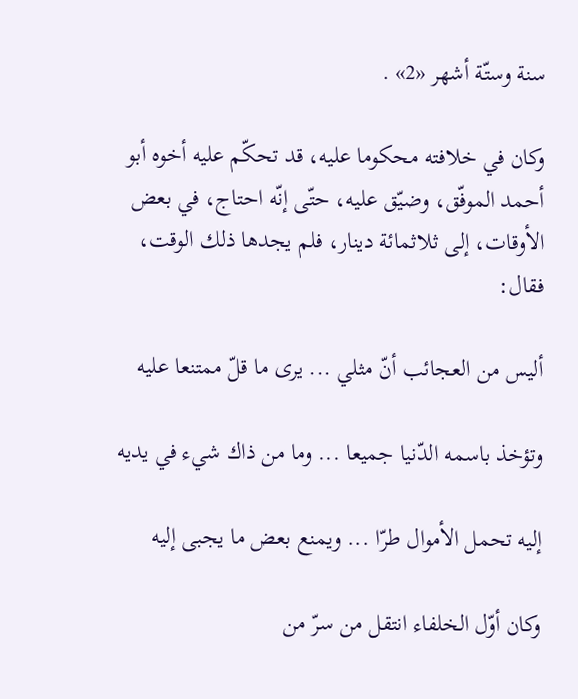سنة وستّة أشهر «2» .

وكان في خلافته محكوما عليه، قد تحكّم عليه أخوه أبو أحمد الموفّق، وضيّق عليه، حتّى إنّه احتاج، في بعض الأوقات، إلى ثلاثمائة دينار، فلم يجدها ذلك الوقت، فقال:

أليس من العجائب أنّ مثلي ... يرى ما قلّ ممتنعا عليه

وتؤخذ باسمه الدّنيا جميعا ... وما من ذاك شيء في يديه

إليه تحمل الأموال طرّا ... ويمنع بعض ما يجبى إليه

وكان أوّل الخلفاء انتقل من سرّ من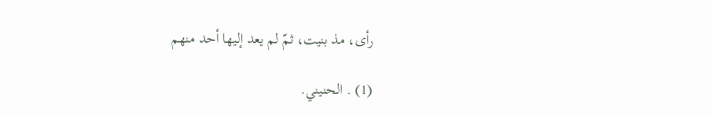رأى، مذ بنيت، ثمّ لم يعد إليها أحد منهم

(1) . الحنيني.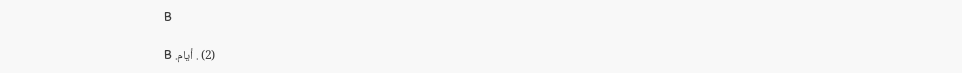B

(2) . أيام. B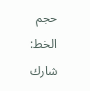حجم الخط:
شارك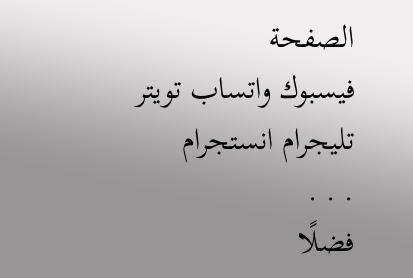الصفحة
فيسبوك واتساب تويتر تليجرام انستجرام
. . .
فضلًا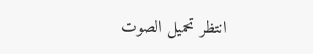انتظر تحميل الصوت